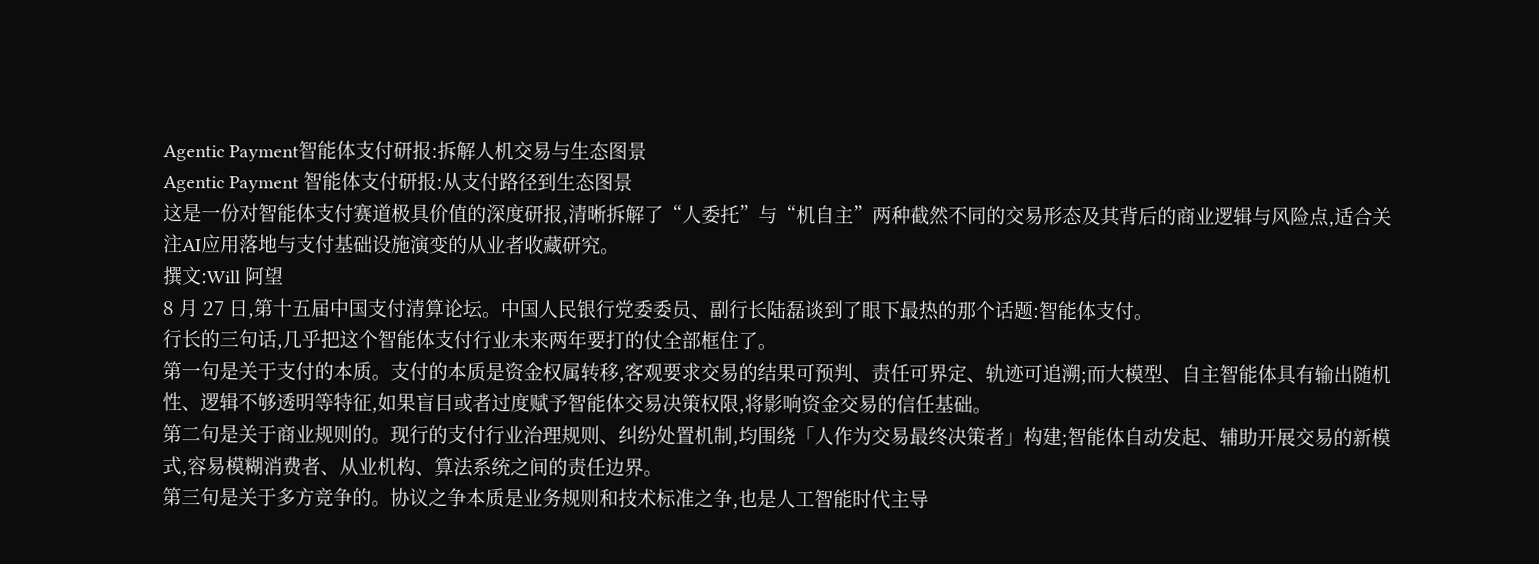Agentic Payment智能体支付研报:拆解人机交易与生态图景
Agentic Payment 智能体支付研报:从支付路径到生态图景
这是一份对智能体支付赛道极具价值的深度研报,清晰拆解了“人委托”与“机自主”两种截然不同的交易形态及其背后的商业逻辑与风险点,适合关注AI应用落地与支付基础设施演变的从业者收藏研究。
撰文:Will 阿望
8 月 27 日,第十五届中国支付清算论坛。中国人民银行党委委员、副行长陆磊谈到了眼下最热的那个话题:智能体支付。
行长的三句话,几乎把这个智能体支付行业未来两年要打的仗全部框住了。
第一句是关于支付的本质。支付的本质是资金权属转移,客观要求交易的结果可预判、责任可界定、轨迹可追溯;而大模型、自主智能体具有输出随机性、逻辑不够透明等特征,如果盲目或者过度赋予智能体交易决策权限,将影响资金交易的信任基础。
第二句是关于商业规则的。现行的支付行业治理规则、纠纷处置机制,均围绕「人作为交易最终决策者」构建;智能体自动发起、辅助开展交易的新模式,容易模糊消费者、从业机构、算法系统之间的责任边界。
第三句是关于多方竞争的。协议之争本质是业务规则和技术标准之争,也是人工智能时代主导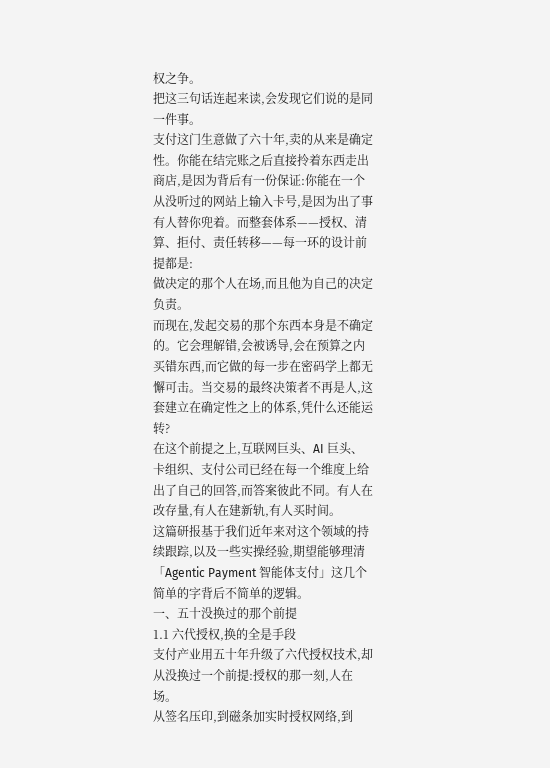权之争。
把这三句话连起来读,会发现它们说的是同一件事。
支付这门生意做了六十年,卖的从来是确定性。你能在结完账之后直接拎着东西走出商店,是因为背后有一份保证:你能在一个从没听过的网站上输入卡号,是因为出了事有人替你兜着。而整套体系——授权、清算、拒付、责任转移——每一环的设计前提都是:
做决定的那个人在场,而且他为自己的决定负责。
而现在,发起交易的那个东西本身是不确定的。它会理解错,会被诱导,会在预算之内买错东西,而它做的每一步在密码学上都无懈可击。当交易的最终决策者不再是人,这套建立在确定性之上的体系,凭什么还能运转?
在这个前提之上,互联网巨头、AI 巨头、卡组织、支付公司已经在每一个维度上给出了自己的回答,而答案彼此不同。有人在改存量,有人在建新轨,有人买时间。
这篇研报基于我们近年来对这个领域的持续跟踪,以及一些实操经验,期望能够理清「Agentic Payment 智能体支付」这几个简单的字背后不简单的逻辑。
一、五十没换过的那个前提
1.1 六代授权,换的全是手段
支付产业用五十年升级了六代授权技术,却从没换过一个前提:授权的那一刻,人在场。
从签名压印,到磁条加实时授权网络,到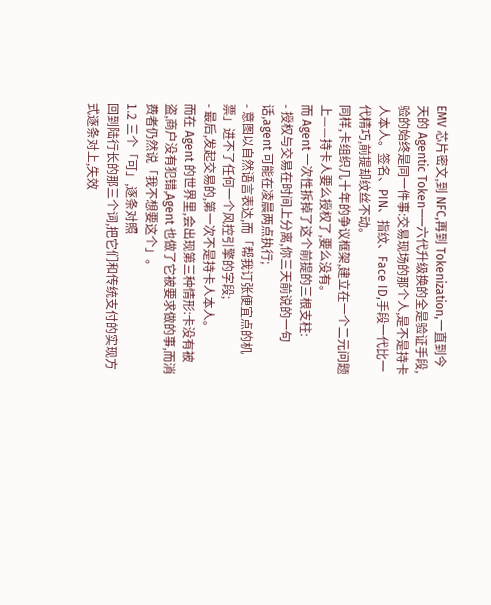EMV 芯片密文,到 NFC,再到 Tokenization,一直到今天的 Agentic Token——六代升级换的全是验证手段,验的始终是同一件事:交易现场的那个人,是不是持卡人本人。签名、PIN、指纹、Face ID,手段一代比一代精巧,前提却纹丝不动。
同样,卡组织几十年的争议框架,建立在一个二元问题上——持卡人要么授权了,要么没有。
而 Agent 一次性拆掉了这个前提的三根支柱:
- 授权与交易在时间上分离,你三天前说的一句话,agent 可能在凌晨两点执行;
- 意图以自然语言表达,而「帮我订张便宜点的机票」进不了任何一个风控引擎的字段;
- 最后,发起交易的,第一次不是持卡人本人。
而在 Agent 的世界里,会出现第三种情形:卡没有被盗,商户没有犯错,Agent 也做了它被要求做的事,而消费者仍然说「我不想要这个」。
1.2 三个「可」,逐条对照
回到陆行长的那三个词,把它们和传统支付的实现方式逐条对上,失效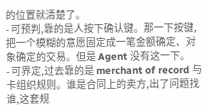的位置就清楚了。
- 可预判,靠的是人按下确认键。那一下按键,把一个模糊的意愿固定成一笔金额确定、对象确定的交易。但是 Agent 没有这一下。
- 可界定,过去靠的是 merchant of record 与卡组织规则。谁是合同上的卖方,出了问题找谁,这套规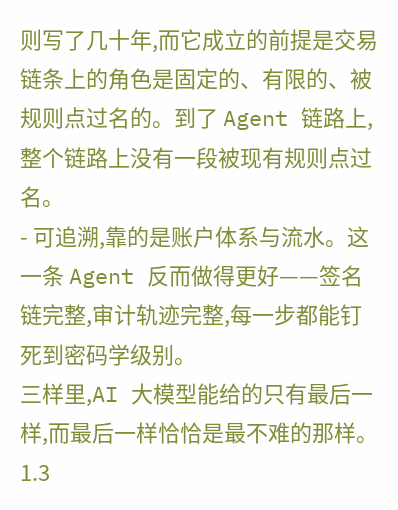则写了几十年,而它成立的前提是交易链条上的角色是固定的、有限的、被规则点过名的。到了 Agent 链路上,整个链路上没有一段被现有规则点过名。
- 可追溯,靠的是账户体系与流水。这一条 Agent 反而做得更好——签名链完整,审计轨迹完整,每一步都能钉死到密码学级别。
三样里,AI 大模型能给的只有最后一样,而最后一样恰恰是最不难的那样。
1.3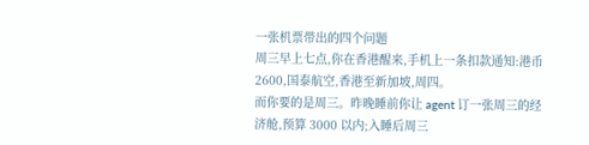一张机票带出的四个问题
周三早上七点,你在香港醒来,手机上一条扣款通知:港币 2600,国泰航空,香港至新加坡,周四。
而你要的是周三。昨晚睡前你让 agent 订一张周三的经济舱,预算 3000 以内;入睡后周三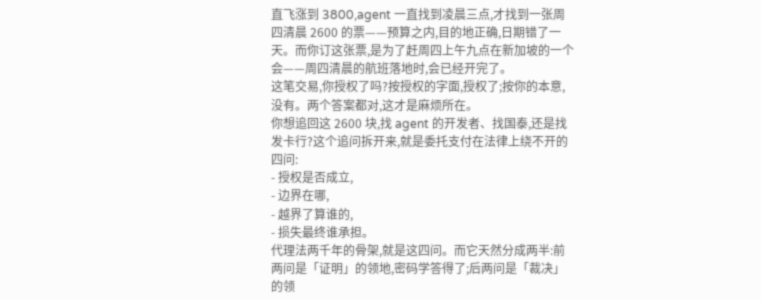直飞涨到 3800,agent 一直找到凌晨三点,才找到一张周四清晨 2600 的票——预算之内,目的地正确,日期错了一天。而你订这张票,是为了赶周四上午九点在新加坡的一个会——周四清晨的航班落地时,会已经开完了。
这笔交易,你授权了吗?按授权的字面,授权了;按你的本意,没有。两个答案都对,这才是麻烦所在。
你想追回这 2600 块,找 agent 的开发者、找国泰,还是找发卡行?这个追问拆开来,就是委托支付在法律上绕不开的四问:
- 授权是否成立,
- 边界在哪,
- 越界了算谁的,
- 损失最终谁承担。
代理法两千年的骨架,就是这四问。而它天然分成两半:前两问是「证明」的领地,密码学答得了;后两问是「裁决」的领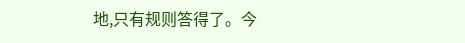地,只有规则答得了。今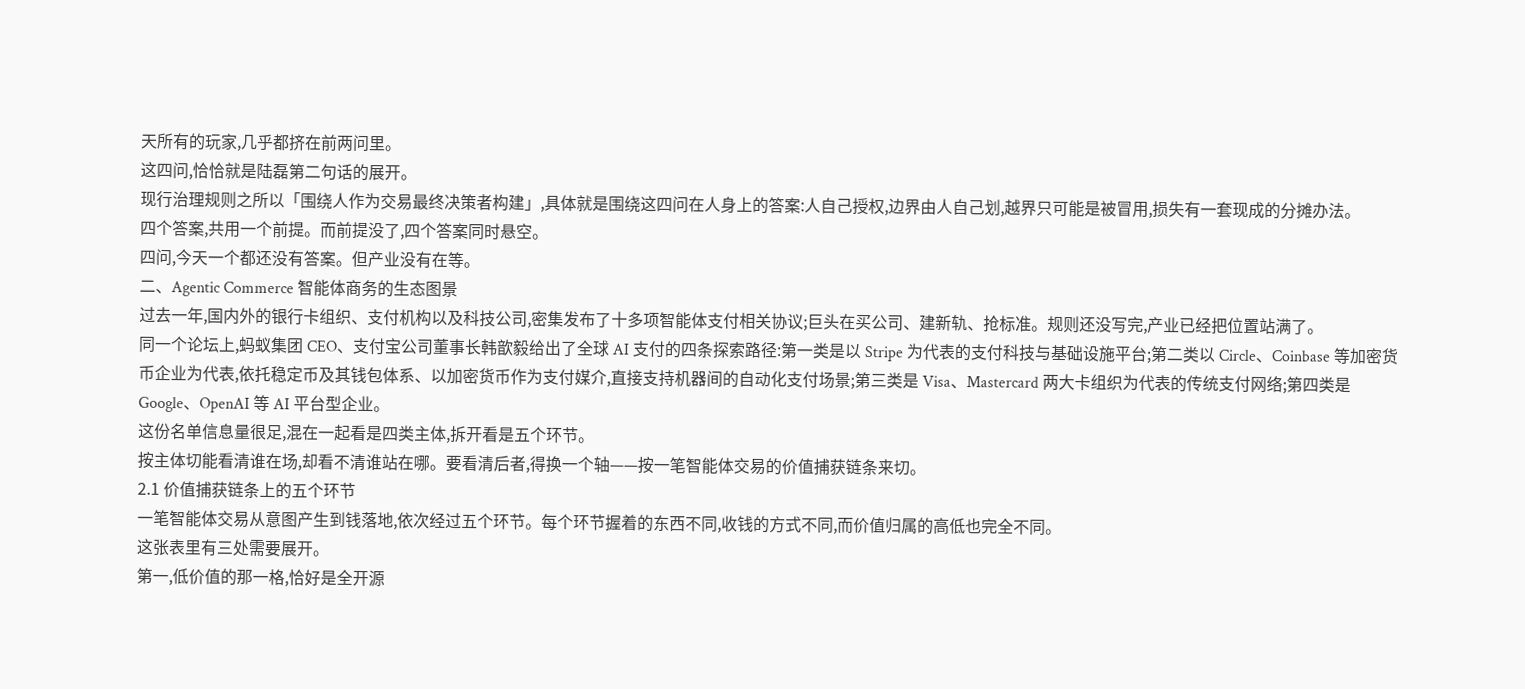天所有的玩家,几乎都挤在前两问里。
这四问,恰恰就是陆磊第二句话的展开。
现行治理规则之所以「围绕人作为交易最终决策者构建」,具体就是围绕这四问在人身上的答案:人自己授权,边界由人自己划,越界只可能是被冒用,损失有一套现成的分摊办法。
四个答案,共用一个前提。而前提没了,四个答案同时悬空。
四问,今天一个都还没有答案。但产业没有在等。
二、Agentic Commerce 智能体商务的生态图景
过去一年,国内外的银行卡组织、支付机构以及科技公司,密集发布了十多项智能体支付相关协议;巨头在买公司、建新轨、抢标准。规则还没写完,产业已经把位置站满了。
同一个论坛上,蚂蚁集团 CEO、支付宝公司董事长韩歆毅给出了全球 AI 支付的四条探索路径:第一类是以 Stripe 为代表的支付科技与基础设施平台;第二类以 Circle、Coinbase 等加密货币企业为代表,依托稳定币及其钱包体系、以加密货币作为支付媒介,直接支持机器间的自动化支付场景;第三类是 Visa、Mastercard 两大卡组织为代表的传统支付网络;第四类是 Google、OpenAI 等 AI 平台型企业。
这份名单信息量很足,混在一起看是四类主体,拆开看是五个环节。
按主体切能看清谁在场,却看不清谁站在哪。要看清后者,得换一个轴——按一笔智能体交易的价值捕获链条来切。
2.1 价值捕获链条上的五个环节
一笔智能体交易从意图产生到钱落地,依次经过五个环节。每个环节握着的东西不同,收钱的方式不同,而价值归属的高低也完全不同。
这张表里有三处需要展开。
第一,低价值的那一格,恰好是全开源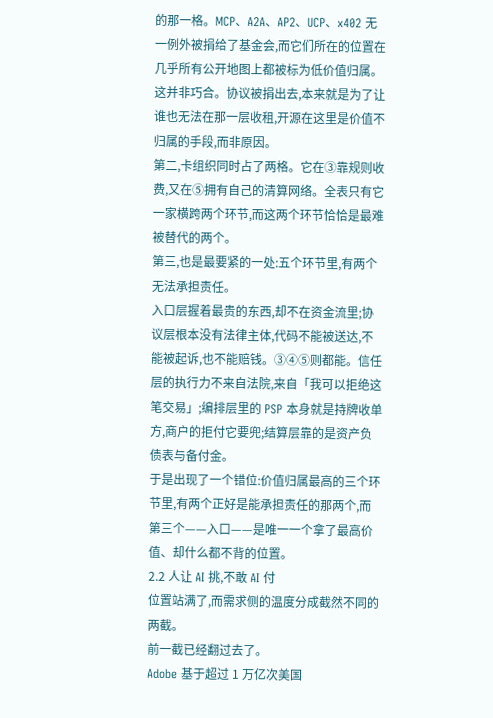的那一格。MCP、A2A、AP2、UCP、x402 无一例外被捐给了基金会,而它们所在的位置在几乎所有公开地图上都被标为低价值归属。这并非巧合。协议被捐出去,本来就是为了让谁也无法在那一层收租,开源在这里是价值不归属的手段,而非原因。
第二,卡组织同时占了两格。它在③靠规则收费,又在⑤拥有自己的清算网络。全表只有它一家横跨两个环节,而这两个环节恰恰是最难被替代的两个。
第三,也是最要紧的一处:五个环节里,有两个无法承担责任。
入口层握着最贵的东西,却不在资金流里;协议层根本没有法律主体,代码不能被送达,不能被起诉,也不能赔钱。③④⑤则都能。信任层的执行力不来自法院,来自「我可以拒绝这笔交易」;编排层里的 PSP 本身就是持牌收单方,商户的拒付它要兜;结算层靠的是资产负债表与备付金。
于是出现了一个错位:价值归属最高的三个环节里,有两个正好是能承担责任的那两个,而第三个——入口——是唯一一个拿了最高价值、却什么都不背的位置。
2.2 人让 AI 挑,不敢 AI 付
位置站满了,而需求侧的温度分成截然不同的两截。
前一截已经翻过去了。
Adobe 基于超过 1 万亿次美国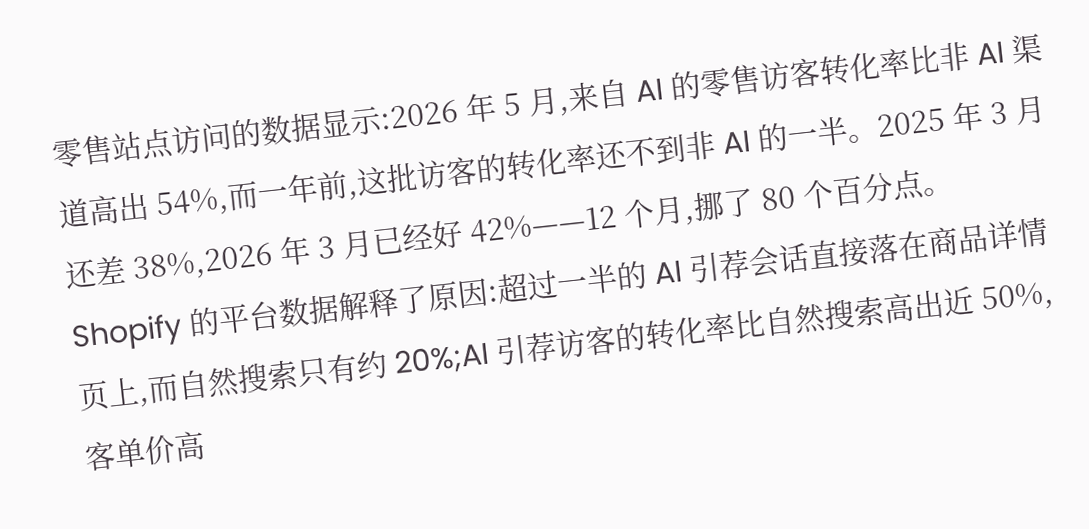零售站点访问的数据显示:2026 年 5 月,来自 AI 的零售访客转化率比非 AI 渠道高出 54%,而一年前,这批访客的转化率还不到非 AI 的一半。2025 年 3 月还差 38%,2026 年 3 月已经好 42%——12 个月,挪了 80 个百分点。
Shopify 的平台数据解释了原因:超过一半的 AI 引荐会话直接落在商品详情页上,而自然搜索只有约 20%;AI 引荐访客的转化率比自然搜索高出近 50%,客单价高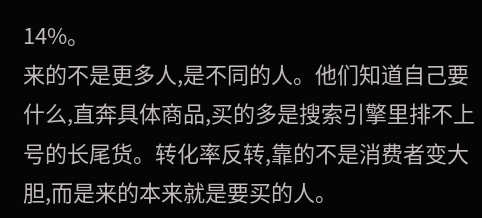14%。
来的不是更多人,是不同的人。他们知道自己要什么,直奔具体商品,买的多是搜索引擎里排不上号的长尾货。转化率反转,靠的不是消费者变大胆,而是来的本来就是要买的人。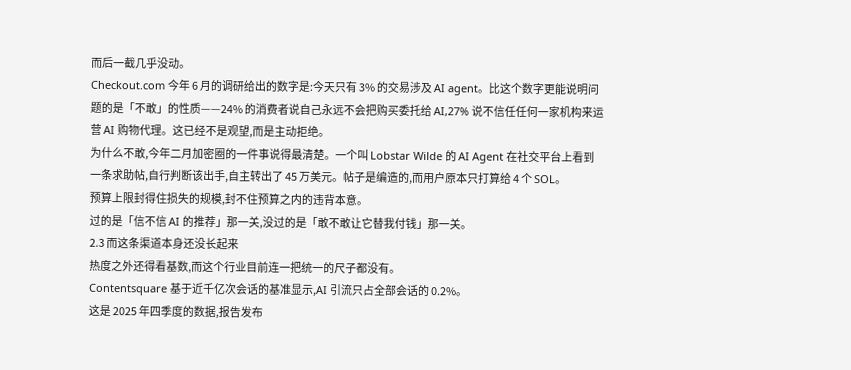而后一截几乎没动。
Checkout.com 今年 6 月的调研给出的数字是:今天只有 3% 的交易涉及 AI agent。比这个数字更能说明问题的是「不敢」的性质——24% 的消费者说自己永远不会把购买委托给 AI,27% 说不信任任何一家机构来运营 AI 购物代理。这已经不是观望,而是主动拒绝。
为什么不敢,今年二月加密圈的一件事说得最清楚。一个叫 Lobstar Wilde 的 AI Agent 在社交平台上看到一条求助帖,自行判断该出手,自主转出了 45 万美元。帖子是编造的,而用户原本只打算给 4 个 SOL。
预算上限封得住损失的规模,封不住预算之内的违背本意。
过的是「信不信 AI 的推荐」那一关,没过的是「敢不敢让它替我付钱」那一关。
2.3 而这条渠道本身还没长起来
热度之外还得看基数,而这个行业目前连一把统一的尺子都没有。
Contentsquare 基于近千亿次会话的基准显示,AI 引流只占全部会话的 0.2%。
这是 2025 年四季度的数据,报告发布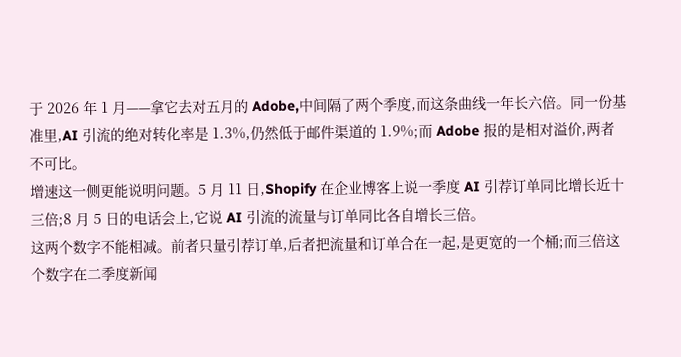于 2026 年 1 月——拿它去对五月的 Adobe,中间隔了两个季度,而这条曲线一年长六倍。同一份基准里,AI 引流的绝对转化率是 1.3%,仍然低于邮件渠道的 1.9%;而 Adobe 报的是相对溢价,两者不可比。
增速这一侧更能说明问题。5 月 11 日,Shopify 在企业博客上说一季度 AI 引荐订单同比增长近十三倍;8 月 5 日的电话会上,它说 AI 引流的流量与订单同比各自增长三倍。
这两个数字不能相减。前者只量引荐订单,后者把流量和订单合在一起,是更宽的一个桶;而三倍这个数字在二季度新闻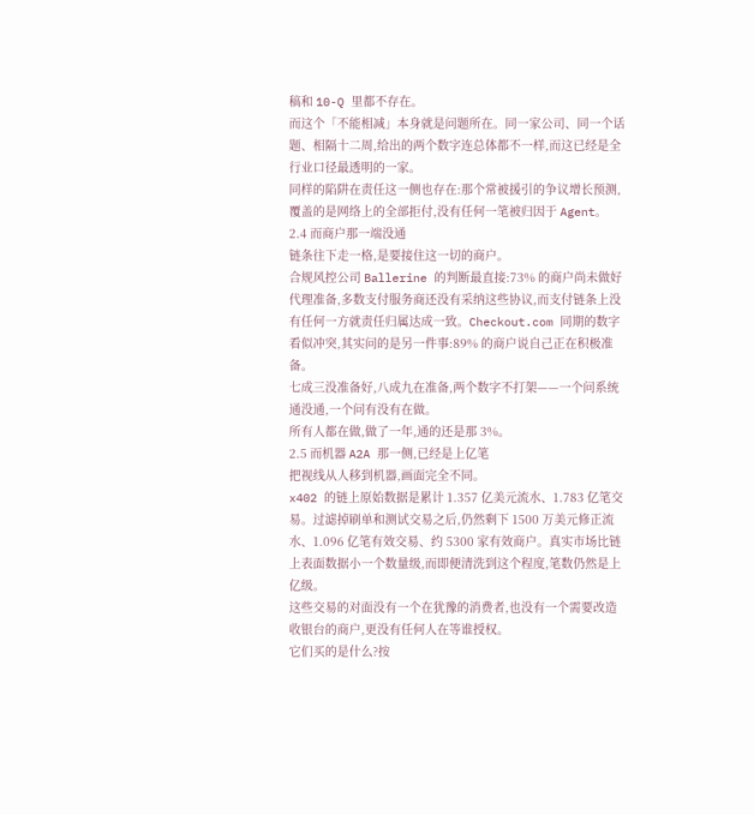稿和 10-Q 里都不存在。
而这个「不能相减」本身就是问题所在。同一家公司、同一个话题、相隔十二周,给出的两个数字连总体都不一样,而这已经是全行业口径最透明的一家。
同样的陷阱在责任这一侧也存在:那个常被援引的争议增长预测,覆盖的是网络上的全部拒付,没有任何一笔被归因于 Agent。
2.4 而商户那一端没通
链条往下走一格,是要接住这一切的商户。
合规风控公司 Ballerine 的判断最直接:73% 的商户尚未做好代理准备,多数支付服务商还没有采纳这些协议,而支付链条上没有任何一方就责任归属达成一致。Checkout.com 同期的数字看似冲突,其实问的是另一件事:89% 的商户说自己正在积极准备。
七成三没准备好,八成九在准备,两个数字不打架——一个问系统通没通,一个问有没有在做。
所有人都在做,做了一年,通的还是那 3%。
2.5 而机器 A2A 那一侧,已经是上亿笔
把视线从人移到机器,画面完全不同。
x402 的链上原始数据是累计 1.357 亿美元流水、1.783 亿笔交易。过滤掉刷单和测试交易之后,仍然剩下 1500 万美元修正流水、1.096 亿笔有效交易、约 5300 家有效商户。真实市场比链上表面数据小一个数量级,而即便清洗到这个程度,笔数仍然是上亿级。
这些交易的对面没有一个在犹豫的消费者,也没有一个需要改造收银台的商户,更没有任何人在等谁授权。
它们买的是什么?按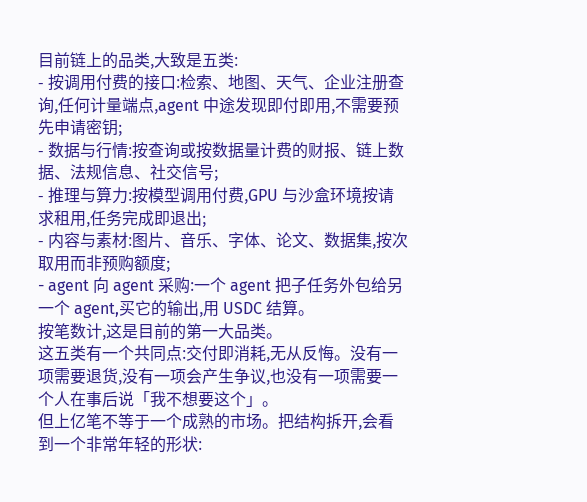目前链上的品类,大致是五类:
- 按调用付费的接口:检索、地图、天气、企业注册查询,任何计量端点,agent 中途发现即付即用,不需要预先申请密钥;
- 数据与行情:按查询或按数据量计费的财报、链上数据、法规信息、社交信号;
- 推理与算力:按模型调用付费,GPU 与沙盒环境按请求租用,任务完成即退出;
- 内容与素材:图片、音乐、字体、论文、数据集,按次取用而非预购额度;
- agent 向 agent 采购:一个 agent 把子任务外包给另一个 agent,买它的输出,用 USDC 结算。
按笔数计,这是目前的第一大品类。
这五类有一个共同点:交付即消耗,无从反悔。没有一项需要退货,没有一项会产生争议,也没有一项需要一个人在事后说「我不想要这个」。
但上亿笔不等于一个成熟的市场。把结构拆开,会看到一个非常年轻的形状: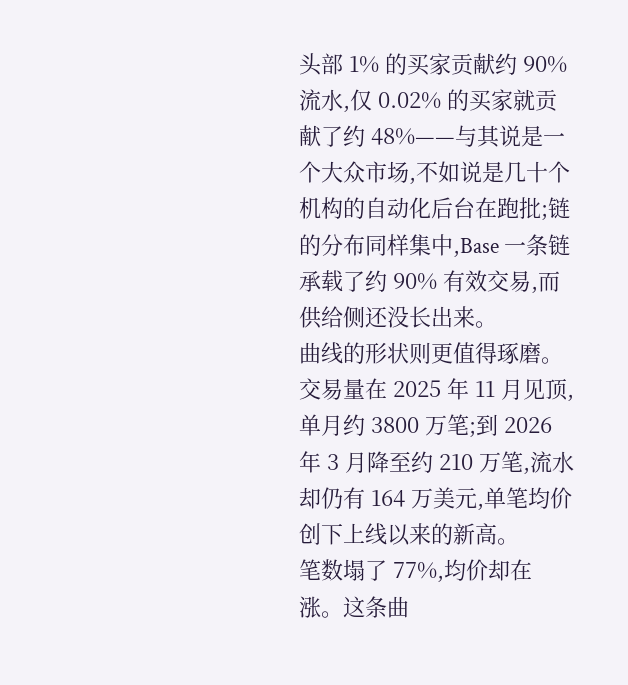头部 1% 的买家贡献约 90% 流水,仅 0.02% 的买家就贡献了约 48%——与其说是一个大众市场,不如说是几十个机构的自动化后台在跑批;链的分布同样集中,Base 一条链承载了约 90% 有效交易,而供给侧还没长出来。
曲线的形状则更值得琢磨。交易量在 2025 年 11 月见顶,单月约 3800 万笔;到 2026 年 3 月降至约 210 万笔,流水却仍有 164 万美元,单笔均价创下上线以来的新高。
笔数塌了 77%,均价却在涨。这条曲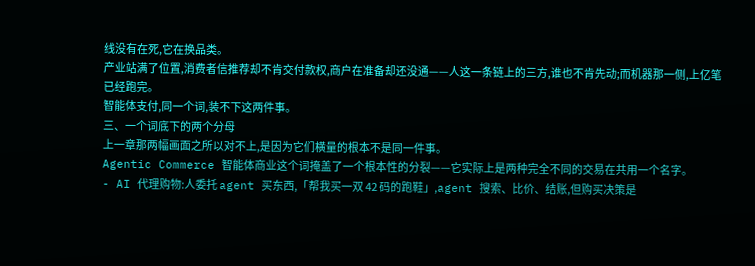线没有在死,它在换品类。
产业站满了位置,消费者信推荐却不肯交付款权,商户在准备却还没通——人这一条链上的三方,谁也不肯先动;而机器那一侧,上亿笔已经跑完。
智能体支付,同一个词,装不下这两件事。
三、一个词底下的两个分母
上一章那两幅画面之所以对不上,是因为它们横量的根本不是同一件事。
Agentic Commerce 智能体商业这个词掩盖了一个根本性的分裂——它实际上是两种完全不同的交易在共用一个名字。
- AI 代理购物:人委托 agent 买东西,「帮我买一双 42 码的跑鞋」,agent 搜索、比价、结账,但购买决策是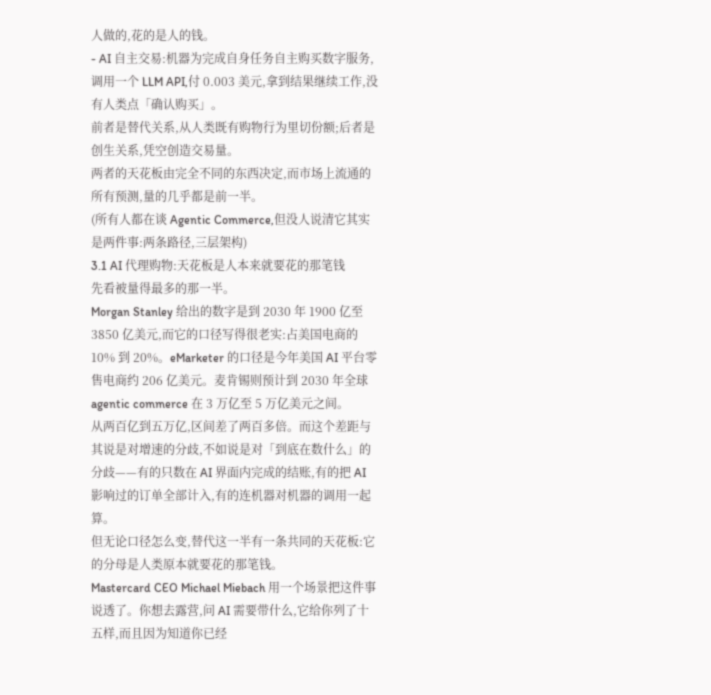人做的,花的是人的钱。
- AI 自主交易:机器为完成自身任务自主购买数字服务,调用一个 LLM API,付 0.003 美元,拿到结果继续工作,没有人类点「确认购买」。
前者是替代关系,从人类既有购物行为里切份额;后者是创生关系,凭空创造交易量。
两者的天花板由完全不同的东西决定,而市场上流通的所有预测,量的几乎都是前一半。
(所有人都在谈 Agentic Commerce,但没人说清它其实是两件事:两条路径,三层架构)
3.1 AI 代理购物:天花板是人本来就要花的那笔钱
先看被量得最多的那一半。
Morgan Stanley 给出的数字是到 2030 年 1900 亿至 3850 亿美元,而它的口径写得很老实:占美国电商的 10% 到 20%。eMarketer 的口径是今年美国 AI 平台零售电商约 206 亿美元。麦肯锡则预计到 2030 年全球 agentic commerce 在 3 万亿至 5 万亿美元之间。
从两百亿到五万亿,区间差了两百多倍。而这个差距与其说是对增速的分歧,不如说是对「到底在数什么」的分歧——有的只数在 AI 界面内完成的结账,有的把 AI 影响过的订单全部计入,有的连机器对机器的调用一起算。
但无论口径怎么变,替代这一半有一条共同的天花板:它的分母是人类原本就要花的那笔钱。
Mastercard CEO Michael Miebach 用一个场景把这件事说透了。你想去露营,问 AI 需要带什么,它给你列了十五样,而且因为知道你已经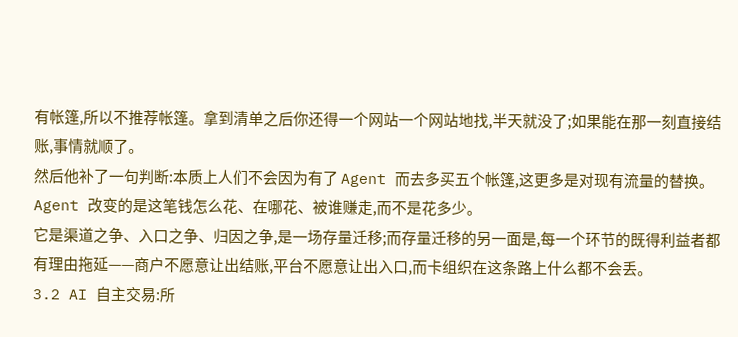有帐篷,所以不推荐帐篷。拿到清单之后你还得一个网站一个网站地找,半天就没了;如果能在那一刻直接结账,事情就顺了。
然后他补了一句判断:本质上人们不会因为有了 Agent 而去多买五个帐篷,这更多是对现有流量的替换。
Agent 改变的是这笔钱怎么花、在哪花、被谁赚走,而不是花多少。
它是渠道之争、入口之争、归因之争,是一场存量迁移;而存量迁移的另一面是,每一个环节的既得利益者都有理由拖延——商户不愿意让出结账,平台不愿意让出入口,而卡组织在这条路上什么都不会丢。
3.2 AI 自主交易:所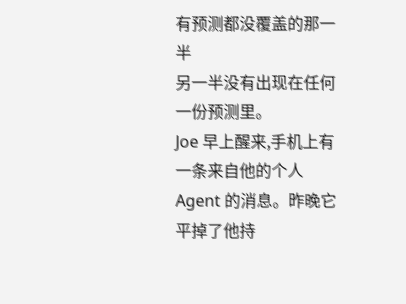有预测都没覆盖的那一半
另一半没有出现在任何一份预测里。
Joe 早上醒来,手机上有一条来自他的个人 Agent 的消息。昨晚它平掉了他持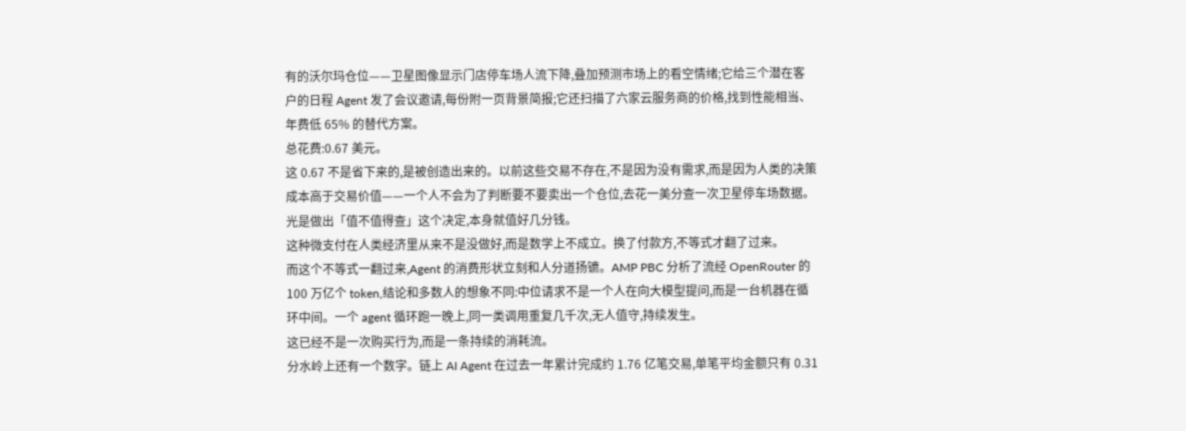有的沃尔玛仓位——卫星图像显示门店停车场人流下降,叠加预测市场上的看空情绪;它给三个潜在客户的日程 Agent 发了会议邀请,每份附一页背景简报;它还扫描了六家云服务商的价格,找到性能相当、年费低 65% 的替代方案。
总花费:0.67 美元。
这 0.67 不是省下来的,是被创造出来的。以前这些交易不存在,不是因为没有需求,而是因为人类的决策成本高于交易价值——一个人不会为了判断要不要卖出一个仓位,去花一美分查一次卫星停车场数据。光是做出「值不值得查」这个决定,本身就值好几分钱。
这种微支付在人类经济里从来不是没做好,而是数学上不成立。换了付款方,不等式才翻了过来。
而这个不等式一翻过来,Agent 的消费形状立刻和人分道扬镳。AMP PBC 分析了流经 OpenRouter 的 100 万亿个 token,结论和多数人的想象不同:中位请求不是一个人在向大模型提问,而是一台机器在循环中间。一个 agent 循环跑一晚上,同一类调用重复几千次,无人值守,持续发生。
这已经不是一次购买行为,而是一条持续的消耗流。
分水岭上还有一个数字。链上 AI Agent 在过去一年累计完成约 1.76 亿笔交易,单笔平均金额只有 0.31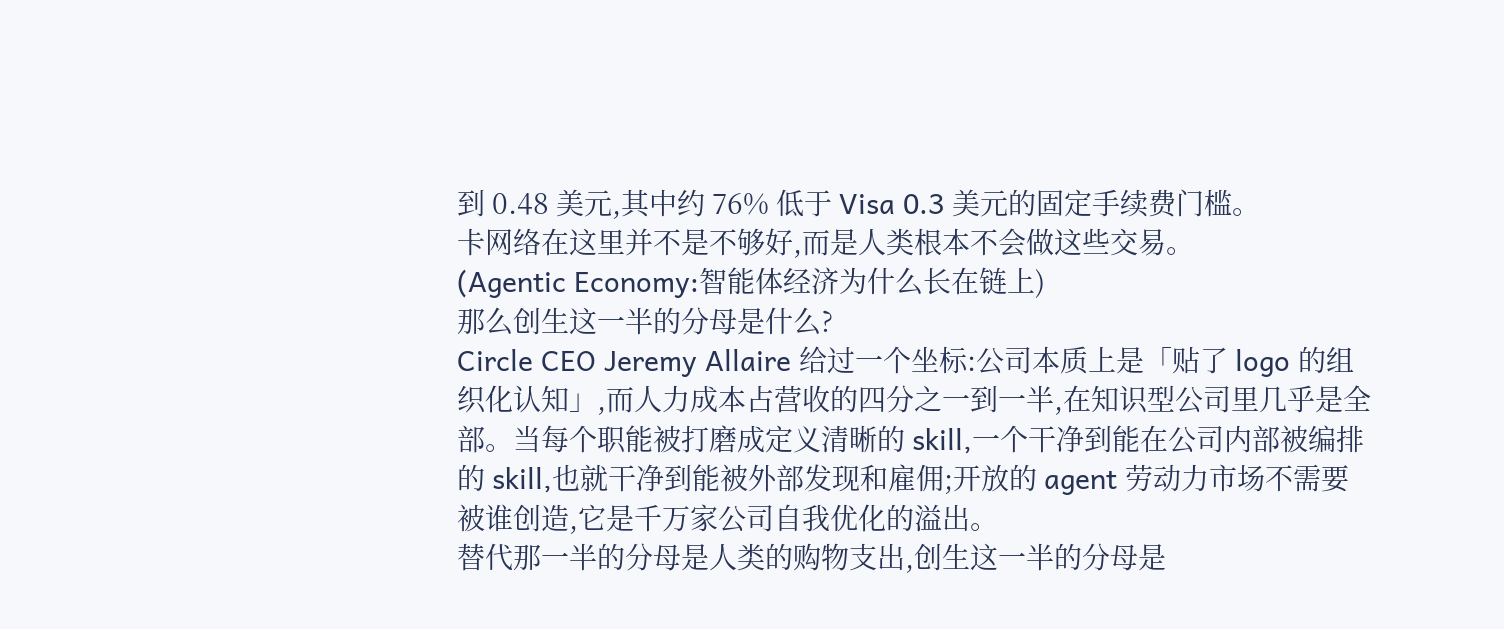到 0.48 美元,其中约 76% 低于 Visa 0.3 美元的固定手续费门槛。
卡网络在这里并不是不够好,而是人类根本不会做这些交易。
(Agentic Economy:智能体经济为什么长在链上)
那么创生这一半的分母是什么?
Circle CEO Jeremy Allaire 给过一个坐标:公司本质上是「贴了 logo 的组织化认知」,而人力成本占营收的四分之一到一半,在知识型公司里几乎是全部。当每个职能被打磨成定义清晰的 skill,一个干净到能在公司内部被编排的 skill,也就干净到能被外部发现和雇佣;开放的 agent 劳动力市场不需要被谁创造,它是千万家公司自我优化的溢出。
替代那一半的分母是人类的购物支出,创生这一半的分母是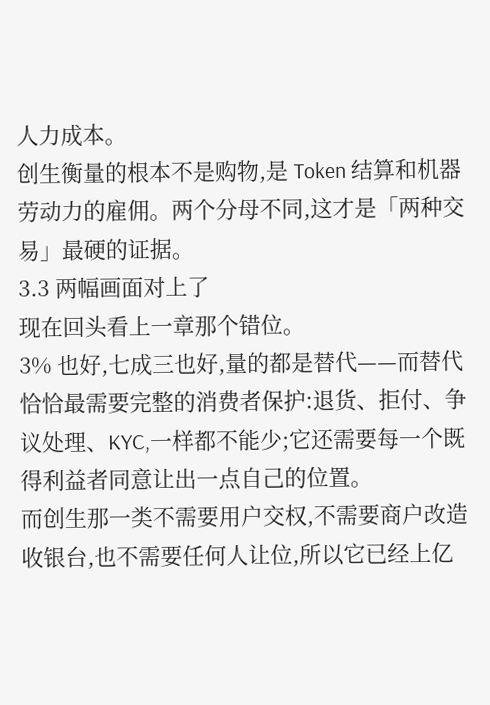人力成本。
创生衡量的根本不是购物,是 Token 结算和机器劳动力的雇佣。两个分母不同,这才是「两种交易」最硬的证据。
3.3 两幅画面对上了
现在回头看上一章那个错位。
3% 也好,七成三也好,量的都是替代——而替代恰恰最需要完整的消费者保护:退货、拒付、争议处理、KYC,一样都不能少;它还需要每一个既得利益者同意让出一点自己的位置。
而创生那一类不需要用户交权,不需要商户改造收银台,也不需要任何人让位,所以它已经上亿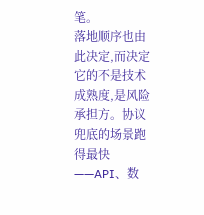笔。
落地顺序也由此决定,而决定它的不是技术成熟度,是风险承担方。协议兜底的场景跑得最快——API、数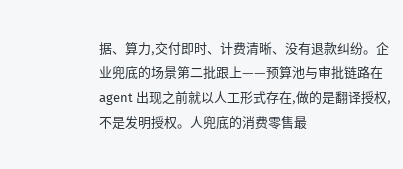据、算力,交付即时、计费清晰、没有退款纠纷。企业兜底的场景第二批跟上——预算池与审批链路在 agent 出现之前就以人工形式存在,做的是翻译授权,不是发明授权。人兜底的消费零售最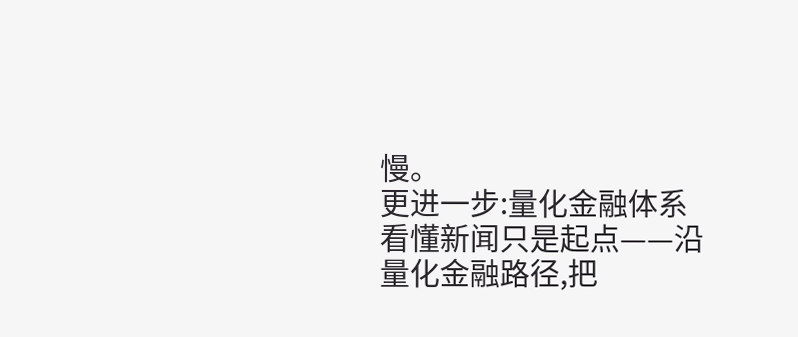慢。
更进一步:量化金融体系
看懂新闻只是起点——沿量化金融路径,把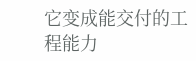它变成能交付的工程能力